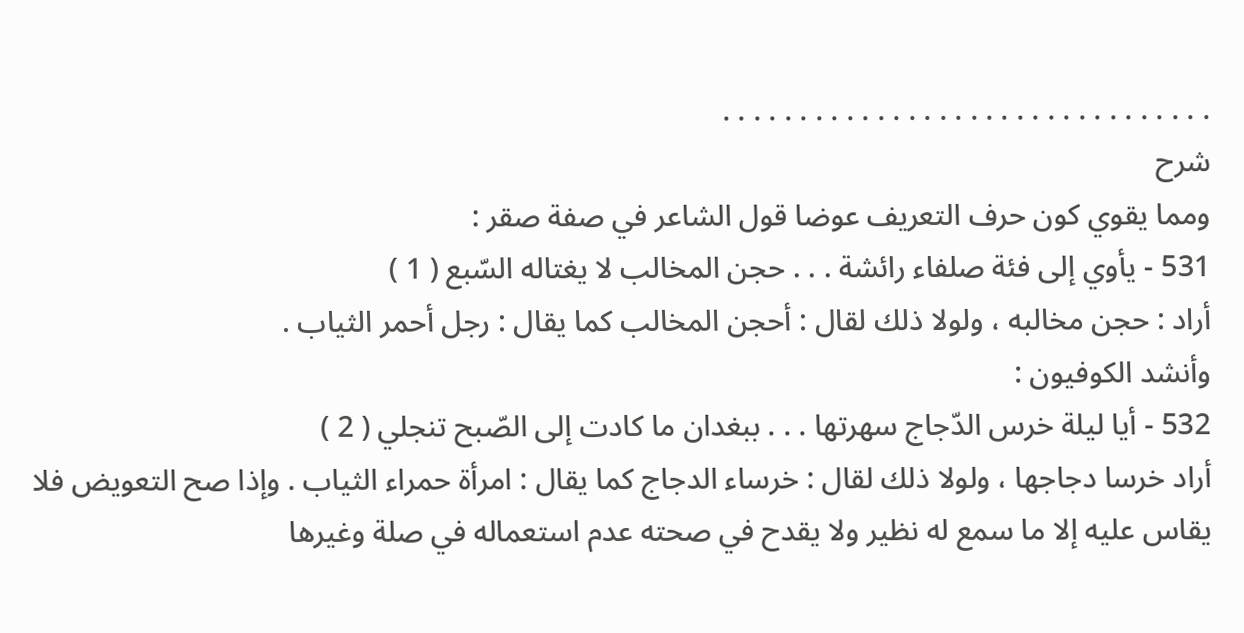. . . . . . . . . . . . . . . . . . . . . . . . . . . . . . . .
شرح
ومما يقوي كون حرف التعريف عوضا قول الشاعر في صفة صقر :
531 - يأوي إلى فئة صلفاء رائشة . . . حجن المخالب لا يغتاله السّبع ( 1 )
أراد : حجن مخالبه ، ولولا ذلك لقال : أحجن المخالب كما يقال : رجل أحمر الثياب .
وأنشد الكوفيون :
532 - أيا ليلة خرس الدّجاج سهرتها . . . ببغدان ما كادت إلى الصّبح تنجلي ( 2 )
أراد خرسا دجاجها ، ولولا ذلك لقال : خرساء الدجاج كما يقال : امرأة حمراء الثياب . وإذا صح التعويض فلا يقاس عليه إلا ما سمع له نظير ولا يقدح في صحته عدم استعماله في صلة وغيرها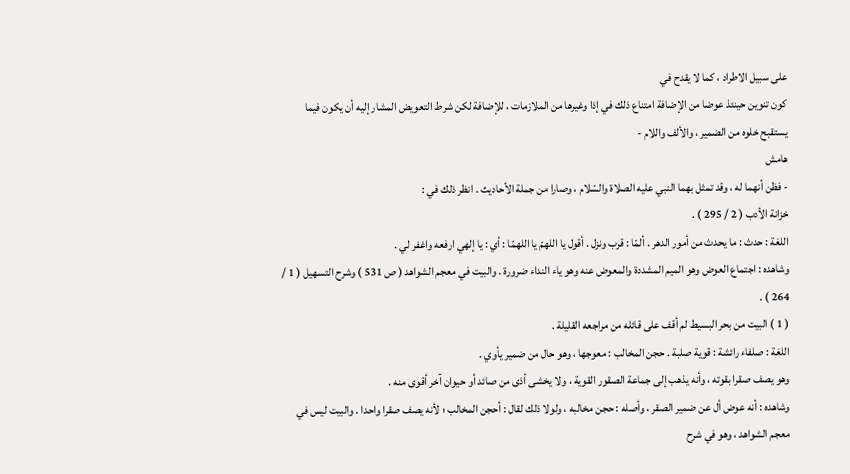على سبيل الاطراد ، كما لا يقدح في
كون تنوين حينئذ عوضا من الإضافة امتناع ذلك في إذا وغيرها من الملازمات ، للإضافة لكن شرط التعويض المشار إليه أن يكون فيما يستقبح خلوه من الضمير ، والألف واللام -
هامش
- فظن أنهما له ، وقد تمثل بهما النبي عليه الصلاة والسّلام ، وصارا من جملة الأحاديث . انظر ذلك في :
خزانة الأدب ( 2 / 295 ) .
اللغة : حدث : ما يحدث من أمور الدهر . ألمّا : قرب ونزل . أقول يا اللهمّ يا اللهمّا : أي : يا إلهي ارفعه واغفر لي .
وشاهده : اجتماع العوض وهو الميم المشددة والمعوض عنه وهو ياء النداء ضرورة . والبيت في معجم الشواهد ( ص 531 ) وشرح التسهيل ( 1 / 264 ) .
( 1 ) البيت من بحر البسيط لم أقف على قائله من مراجعه القليلة .
اللغة : صلفاء رائشة : قوية صلبة . حجن المخالب : معوجها ، وهو حال من ضمير يأوي .
وهو يصف صقرا بقوته ، وأنه يذهب إلى جماعة الصقور القوية ، ولا يخشى أذى من صائد أو حيوان آخر أقوى منه .
وشاهده : أنه عوض أل عن ضمير الصقر ، وأصله : حجن مخالبه ، ولولا ذلك لقال : أحجن المخالب ؛ لأنه يصف صقرا واحدا . والبيت ليس في معجم الشواهد ، وهو في شرح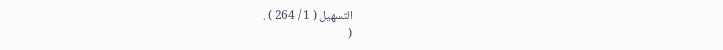التسهيل ( 1 / 264 ) .
(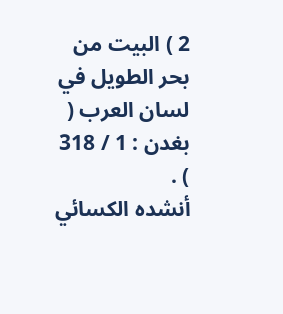2 ) البيت من بحر الطويل في لسان العرب ( بغدن : 1 / 318 ) .
أنشده الكسائي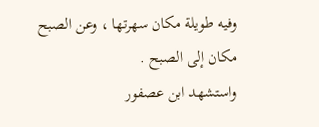وفيه طويلة مكان سهرتها ، وعن الصبح مكان إلى الصبح .
واستشهد ابن عصفور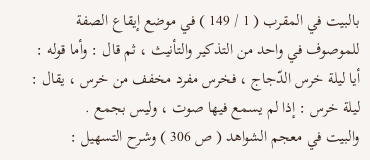بالبيت في المقرب ( 1 / 149 ) في موضع إيقاع الصفة للموصوف في واحد من التذكير والتأنيث ، ثم قال : وأما قوله : أيا ليلة خرس الدّجاج ، فخرس مفرد مخفف من خرس ، يقال :
ليلة خرس : إذا لم يسمع فيها صوت ، وليس بجمع .
والبيت في معجم الشواهد ( ص 306 ) وشرح التسهيل :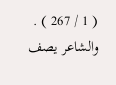( 1 / 267 ) .
والشاعر يصف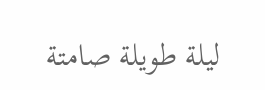ليلة طويلة صامتة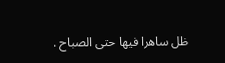ظل ساهرا فيها حتى الصباح .